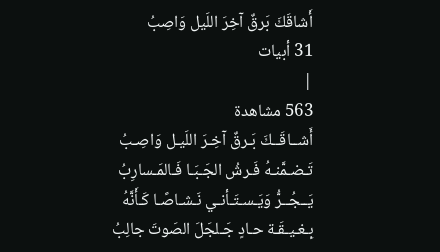أَشاقَكَ بَرقٌ آخِرَ اللَيل وَاصِبُ
31 أبيات
|
563 مشاهدة
أَشــاقَــكَ بَـرقٌ آخِـرَ اللَيـل وَاصِـبُ
تَـضـمَّنـهُ فَـرشُ الجَـبَـا فَـالمَـسارِبُ
يَــجُــرُّ وَيَـسـتَـأنـي نَـشـاصًـا كَـأَنَّهُ
بِـغـيـقَـة حـادٍ جَـلجَلَ الصَوتَ جالِبُ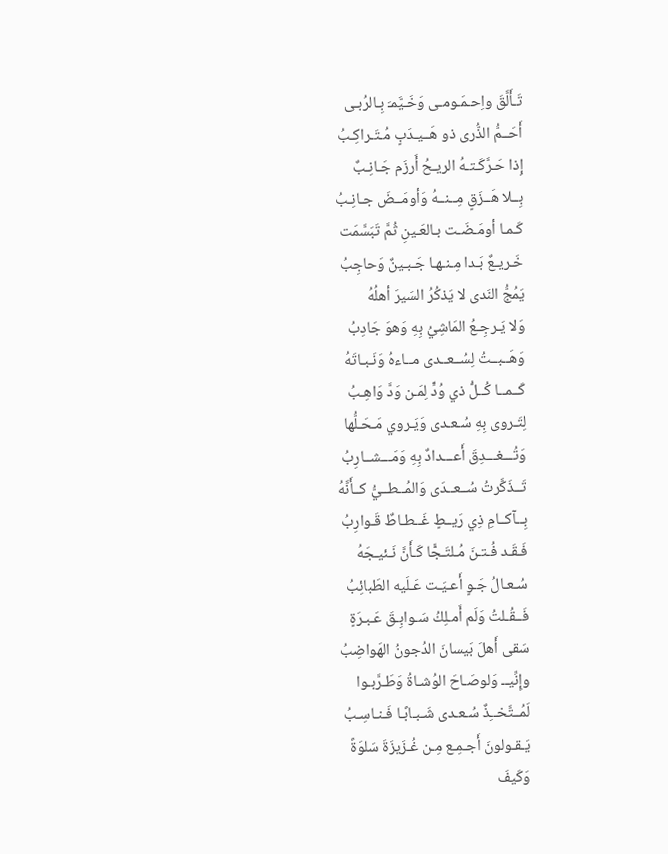تَـأَلَّقَ واِحـمَـومـى وَخَـيَّمـَ بِـالرُبـى
أَحَــمُّ الذُّرى ذو هَــيـدَبٍ مُـتَـراكِـبُ
إِذا حَـرَّكَـتـهُ الريـحُ أَرزَم جَـانِـبٌ
بِــلا هَــزَقٍ مِــنــهُ وَأومَــضَ جـانِـبُ
كَـمـا أومَـضَـت بـالعَـينِ ثُمَّ تَبَسَّمَت
خَـريـعٌ بَـدا مِـنـهـا جَـبـينٌ وَحاجِبُ
يَمُجُّ النَدى لا يَذكُرُ السَيرَ أهلُهُ
وَلا يَـرجِـعُ المَاشِيُ بِهِ وَهوَ جَادِبُ
وَهَــبــتُ لِسُــعــدى مــاءهُ وَنَـبـاتَهُ
كَــمــا كُــلُّ ذي وُدٍّ لِمَـن وَدَّ وَاهِـبُ
لِتَـروى بِهِ سُـعـدى وَيَـروي مَـحَـلُّها
وَتُـــغـــدِقَ أَعـــدادٌ بِهِ وَمَـــشــارِبُ
تَــذَكَّرتُ سُــعــدَى وَالمُــطــيُّ كــأَنَّهُ
بِــآكــامِ ذِي رَيــطٍ غَــطـاطٌ قَـوارِبُ
فَـقَـد فُـتـنَ مُـلتَـجًّا كَـأَنَّ نَـئيـجَهُ
سُـعـالُ جَـوٍ أَعـيَـت عَـلَيه الطَبائِبُ
فَــقُـلتُ وَلَم أَمـلِكُ سَـوابِـقَ عَـبـرَةٍ
سَقى أَهلَ بَيسانَ الدُجونُ الهَواضِبُ
وإِنِّيــ وَلوصَـاحَ الوُشـاةُ وَطَـرَّبـوا
لَمُــتَّخــِذٌ سُـعـدى شَـبـابًـا فَـنـاسِـبُ
يَـقـولونَ أَجـمِـع مِـن غُـزَيزَةَ سَلوَةً
وَكَيفَ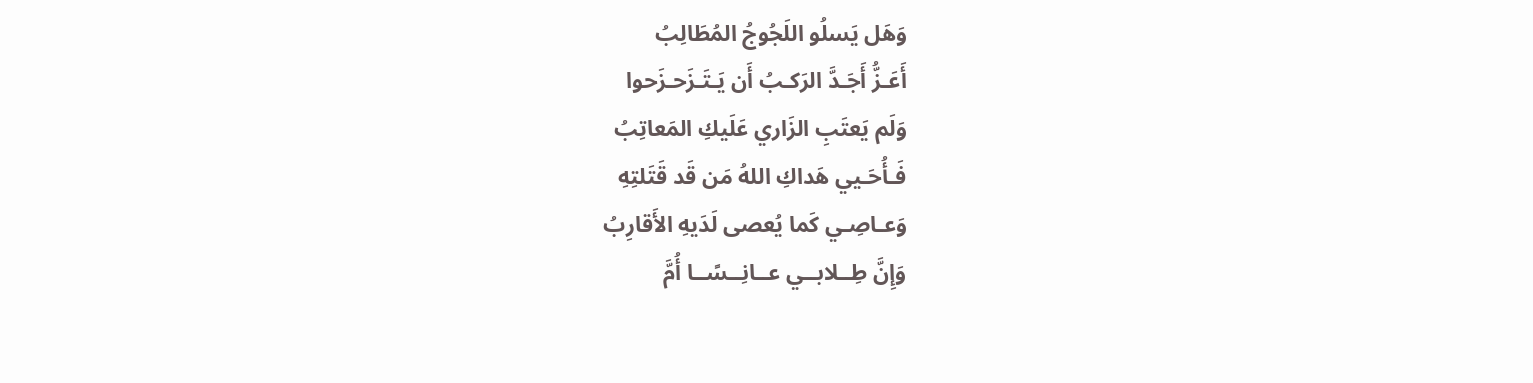وَهَل يَسلُو اللَجُوجُ المُطَالِبُ
أَعَـزُّ أَجَـدَّ الرَكـبُ أَن يَـتَـزَحـزَحوا
وَلَم يَعتَبِ الزَاري عَلَيكِ المَعاتِبُ
فَـأُحَـيي هَداكِ اللهُ مَن قَد قَتَلتِهِ
وَعـاصِـي كَما يُعصى لَدَيهِ الأَقارِبُ
وَإِنَّ طِــلابــي عــانِــسًــا أُمَّ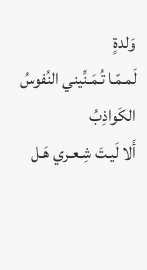وَلدةٍ
لَمـمّـا تُـمَـنِّيني النُفوسُ الكَواذِبُ
أَلا لَيـتَ شِـعـري هَـل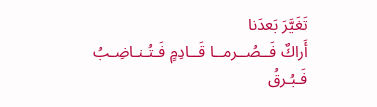تَغَيَّرَ بَعدَنا
أَراكٌ فَــصُــرمــا قَــادِمٍ فَـتُـنـاضِـبُ
فَـبُـرقُ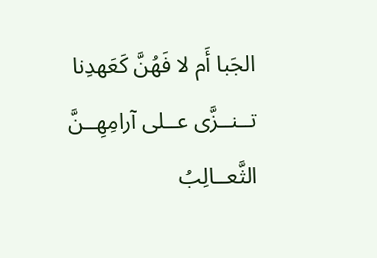الجَبا أَم لا فَهُنَّ كَعَهدِنا
تــنــزَّى عــلى آرامِهِــنَّ الثَّعــالِبُ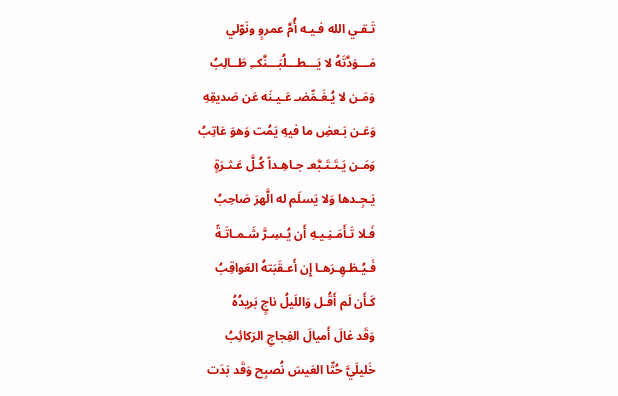تَـقـي الله فـيـه أُمَّ عمروٍ ونَوّلي
مَـــوَدَّتَهُ لا يَـــطـــلُبَـــنَّكــِ طَــالِبُ
وَمَـن لا يُـغَـمِّضـ عَـيـنَه عَن صَديقِهِ
وَعَـن بَـعضِ ما فيهِ يَمُت وَهوَ عَاتِبُ
وَمَـن يَـتَـتَـبَّعـ جـاهِـداً كُـلَّ عَـثـرَةٍ
يَـجِـدها وَلا يَسلَم له الَّهرَ صَاحِبُ
فَـلا تَـأَمَـنِـيـهِ أَن يُـسِـرَّ شَـمـاتَـةً
فَـيُـظـهِـرَهـا إِن أَعـقَبَتهُ العَواقِبُ
كَـأَن لَم أَقُـل وَاللَيلُ ناجٍ بَريدُهُ
وَقَد غالَ أَميالَ الفِجاجِ الرَكائِبُ
خَليلَيَّ حُثّا العَيسَ نُصبِح وَقَد بَدَت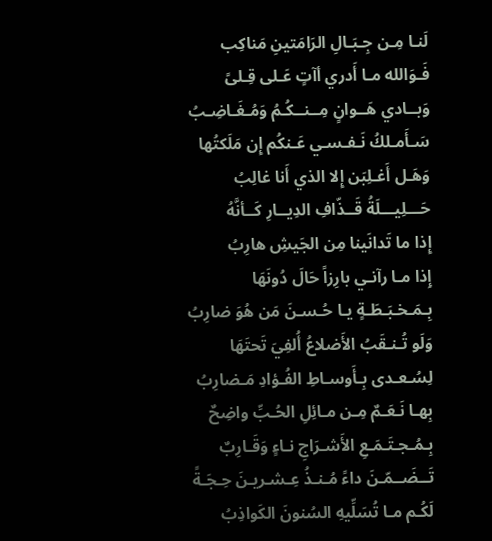لَنـا مِـن جِـبَـالِ الرَامَتينِ مَناكِب
فَـوَالله مـا أَدري أآتٍ عَـلى قِـلىً
وَبــادي هَــوانٍ مِــنــكُـمُ وَمُـغَـاضِـبُ
سَـأَمـلكُ نَـفـسـي عَـنكُم إِن مَلَكتُها
وَهَـل أَغـلِبَن إِلا الذي أَنا غالِبُ
حَـــلِيـــلَةُ قَــذّافِ الدِيــارِ كَــأنَّهُ
إِذا ما تَدانَينا مِن الجَيشِ هارِبُ
إِذا مـا رآنـي بارِزاً حَالَ دُونَهَا
بِـمَـخـبَـطَـةٍ يـا حُـسـنَ مَن هُوَ ضارِبُ
وَلَو تُـنـقَبُ الأَضلاعُ أُلفِيَ تَحتَهَا
لِسُـعـدى بِـأَوسـاطِ الفُـؤادِ مَـضارِبُ
بِهـا نَـعَـمٌ مِـن مـائِلِ الحُـبِّ واضِحٌ
بِـمُـجـتَـمَـعِ الأَشـرَاجِ نـاءٍ وَقَـارِبٌ
تَــضَــمّـنَ داءً مُـنـذُ عِـشـريـنَ حِـجَـةً
لَكُـم مـا تُسَلِّيهِ السُنونَ الكَواذِبُ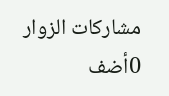مشاركات الزوار
0أضف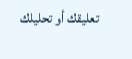تعليقك أو تحليلك